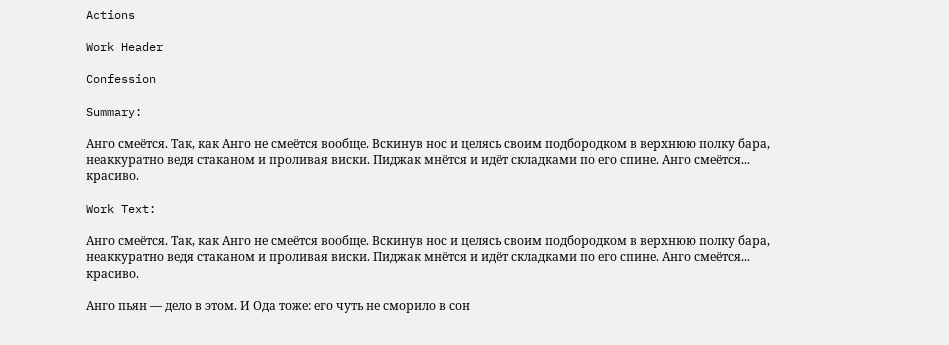Actions

Work Header

Confession

Summary:

Анго смеётся. Так, как Анго не смеётся вообще. Вскинув нос и целясь своим подбородком в верхнюю полку бара, неаккуратно ведя стаканом и проливая виски. Пиджак мнётся и идёт складками по его спине. Анго смеётся... красиво.

Work Text:

Анго смеётся. Так, как Анго не смеётся вообще. Вскинув нос и целясь своим подбородком в верхнюю полку бара, неаккуратно ведя стаканом и проливая виски. Пиджак мнётся и идёт складками по его спине. Анго смеётся... красиво.

Анго пьян — дело в этом. И Ода тоже: его чуть не сморило в сон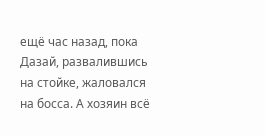ещё час назад, пока Дазай, развалившись на стойке, жаловался на босса. А хозяин всё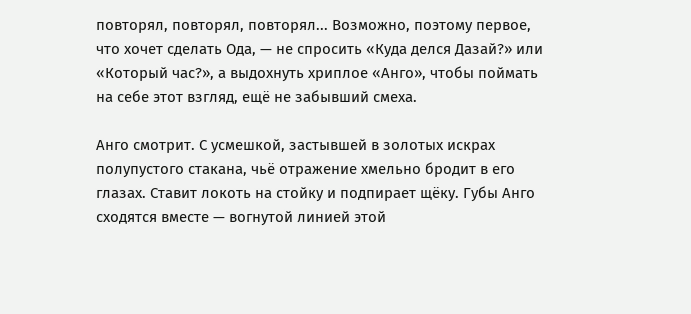повторял, повторял, повторял... Возможно, поэтому первое, что хочет сделать Ода, — не спросить «Куда делся Дазай?» или «Который час?», а выдохнуть хриплое «Анго», чтобы поймать на себе этот взгляд, ещё не забывший смеха.

Анго смотрит. С усмешкой, застывшей в золотых искрах полупустого стакана, чьё отражение хмельно бродит в его глазах. Ставит локоть на стойку и подпирает щёку. Губы Анго сходятся вместе — вогнутой линией этой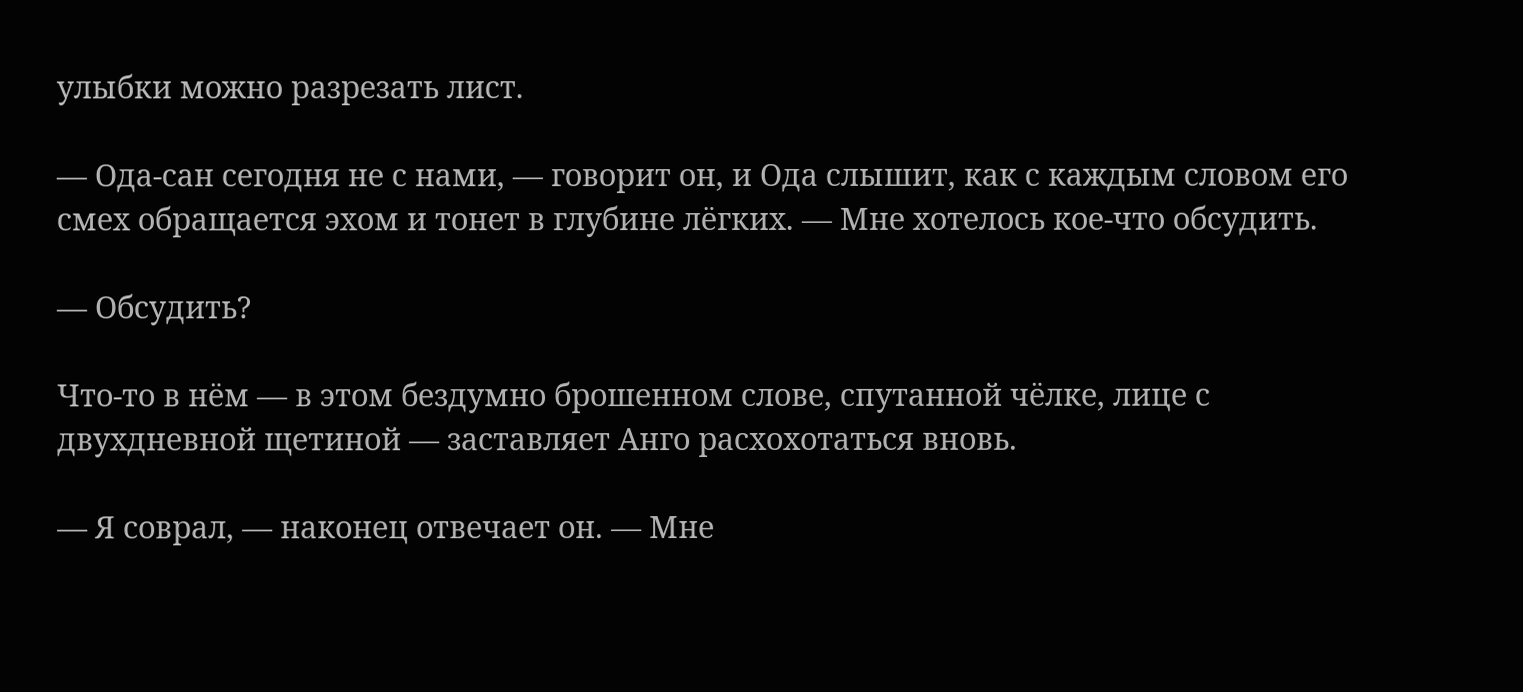улыбки можно разрезать лист.

— Ода-сан сегодня не с нами, — говорит он, и Ода слышит, как с каждым словом его смех обращается эхом и тонет в глубине лёгких. — Мне хотелось кое-что обсудить.

— Обсудить?

Что-то в нём — в этом бездумно брошенном слове, спутанной чёлке, лице с двухдневной щетиной — заставляет Анго расхохотаться вновь.

— Я соврал, — наконец отвечает он. — Мне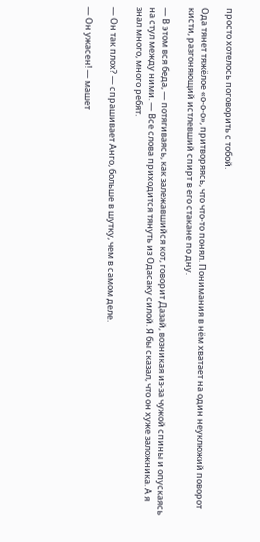просто хотелось поговорить с тобой.

Ода тянет тяжёлое «о-о-о», притворяясь, что что-то понял. Понимания в нём хватает на один неуклюжий поворот кисти, разгоняющий истлевший спирт в его стакане по дну.

— В этом вся беда, — потягиваясь, как залежавшийся кот, говорит Дазай, возникая из-за чужой спины и опускаясь на стул между ними. — Все слова приходится тянуть из Одасаку силой. Я бы сказал, что он хуже заложника. А я знал много, много ребят.

— Он так плох? — спрашивает Анго, больше в шутку, чем в самом деле.

— Он ужасен! — машет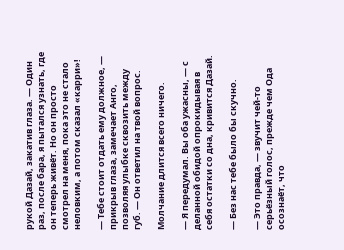рукой Дазай, закатив глаза. — Один раз, после бара, я пытался узнать, где он теперь живёт. Но он просто смотрел на меня, пока это не стало неловким, а потом сказал «карри»!

— Тебе стоит отдать ему должное, — прикрыв глаза, замечает Анго, позволяя улыбке сквозить между губ. — Он ответил на твой вопрос.

Молчание длится всего ничего.

— Я передумал. Вы оба ужасны, — с деланной обидой опрокидывая в себя остатки со дна, кривится Дазай.

— Без нас тебе было бы скучно.

— Это правда, — звучит чей-то серьёзный голос, прежде чем Ода осознаёт, что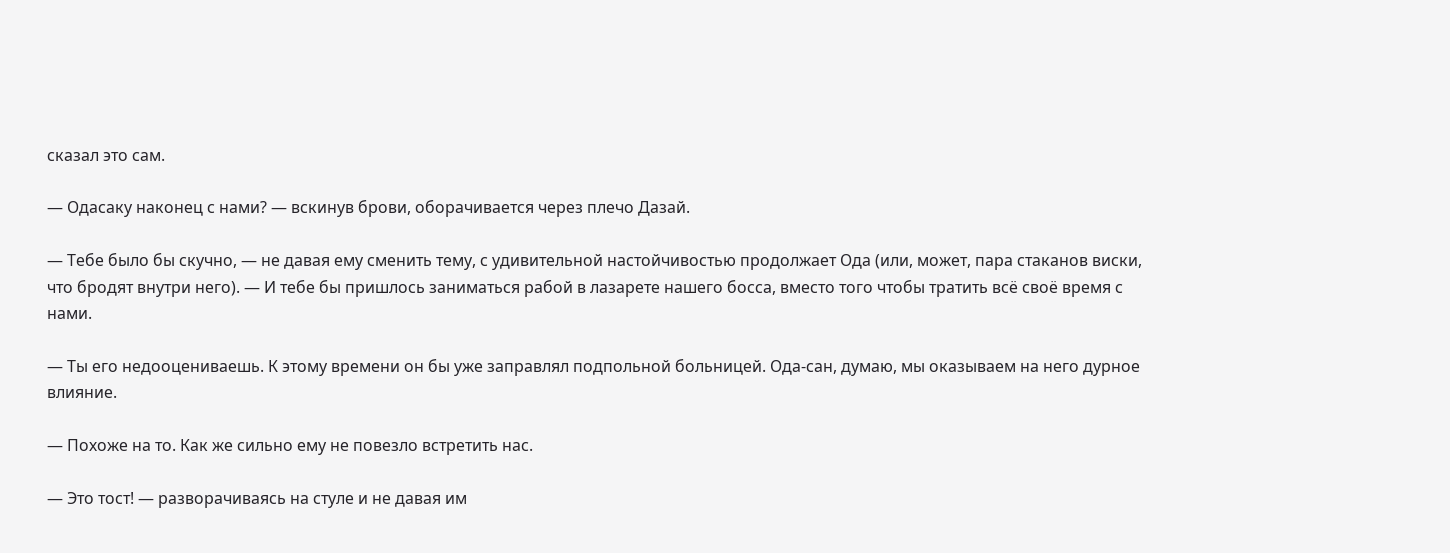сказал это сам.

— Одасаку наконец с нами? — вскинув брови, оборачивается через плечо Дазай.

— Тебе было бы скучно, — не давая ему сменить тему, с удивительной настойчивостью продолжает Ода (или, может, пара стаканов виски, что бродят внутри него). — И тебе бы пришлось заниматься рабой в лазарете нашего босса, вместо того чтобы тратить всё своё время с нами.

— Ты его недооцениваешь. К этому времени он бы уже заправлял подпольной больницей. Ода-сан, думаю, мы оказываем на него дурное влияние.

— Похоже на то. Как же сильно ему не повезло встретить нас.

— Это тост! — разворачиваясь на стуле и не давая им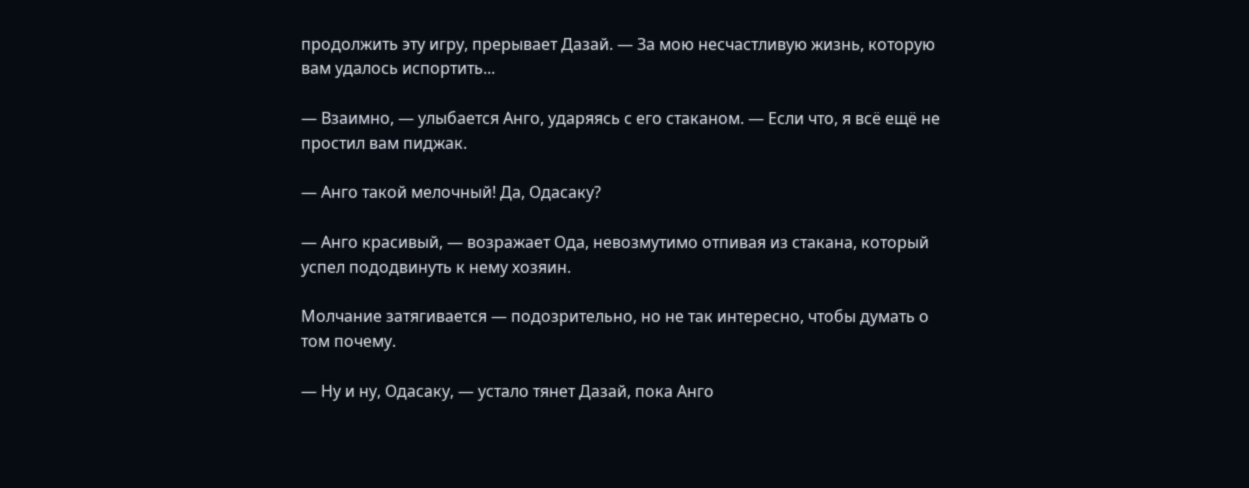продолжить эту игру, прерывает Дазай. — За мою несчастливую жизнь, которую вам удалось испортить...

— Взаимно, — улыбается Анго, ударяясь с его стаканом. — Если что, я всё ещё не простил вам пиджак.

— Анго такой мелочный! Да, Одасаку?

— Анго красивый, — возражает Ода, невозмутимо отпивая из стакана, который успел пододвинуть к нему хозяин.

Молчание затягивается — подозрительно, но не так интересно, чтобы думать о том почему.

— Ну и ну, Одасаку, — устало тянет Дазай, пока Анго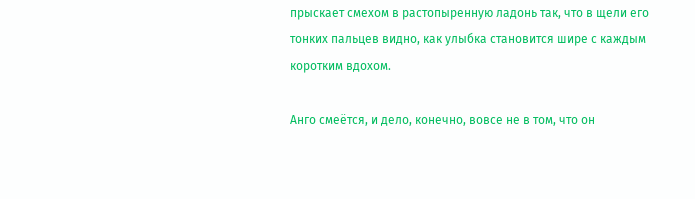прыскает смехом в растопыренную ладонь так, что в щели его тонких пальцев видно, как улыбка становится шире с каждым коротким вдохом.

Анго смеётся, и дело, конечно, вовсе не в том, что он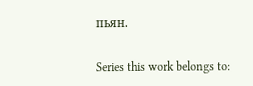пьян.

Series this work belongs to: